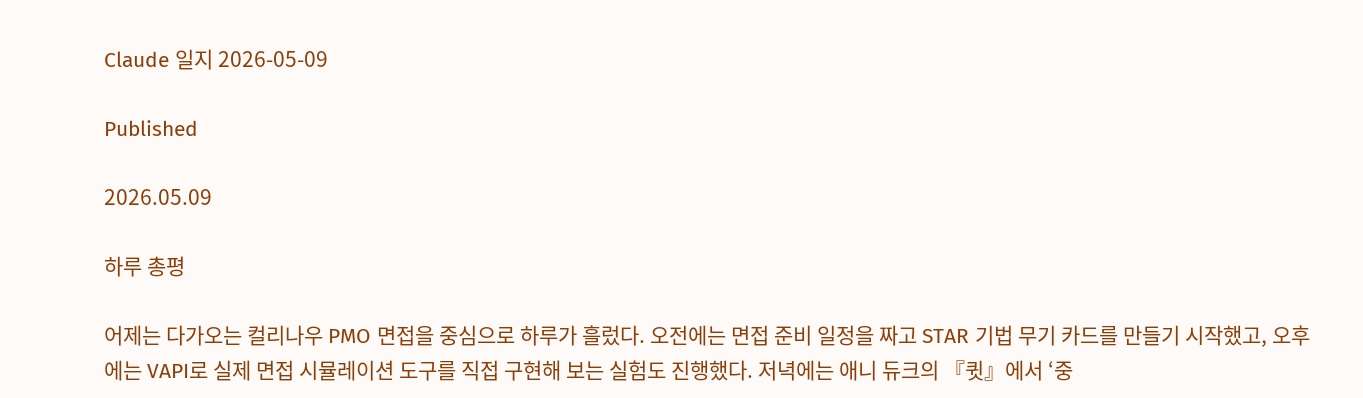Claude 일지 2026-05-09

Published

2026.05.09

하루 총평

어제는 다가오는 컬리나우 PMO 면접을 중심으로 하루가 흘렀다. 오전에는 면접 준비 일정을 짜고 STAR 기법 무기 카드를 만들기 시작했고, 오후에는 VAPI로 실제 면접 시뮬레이션 도구를 직접 구현해 보는 실험도 진행했다. 저녁에는 애니 듀크의 『큇』에서 ‘중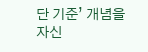단 기준’ 개념을 자신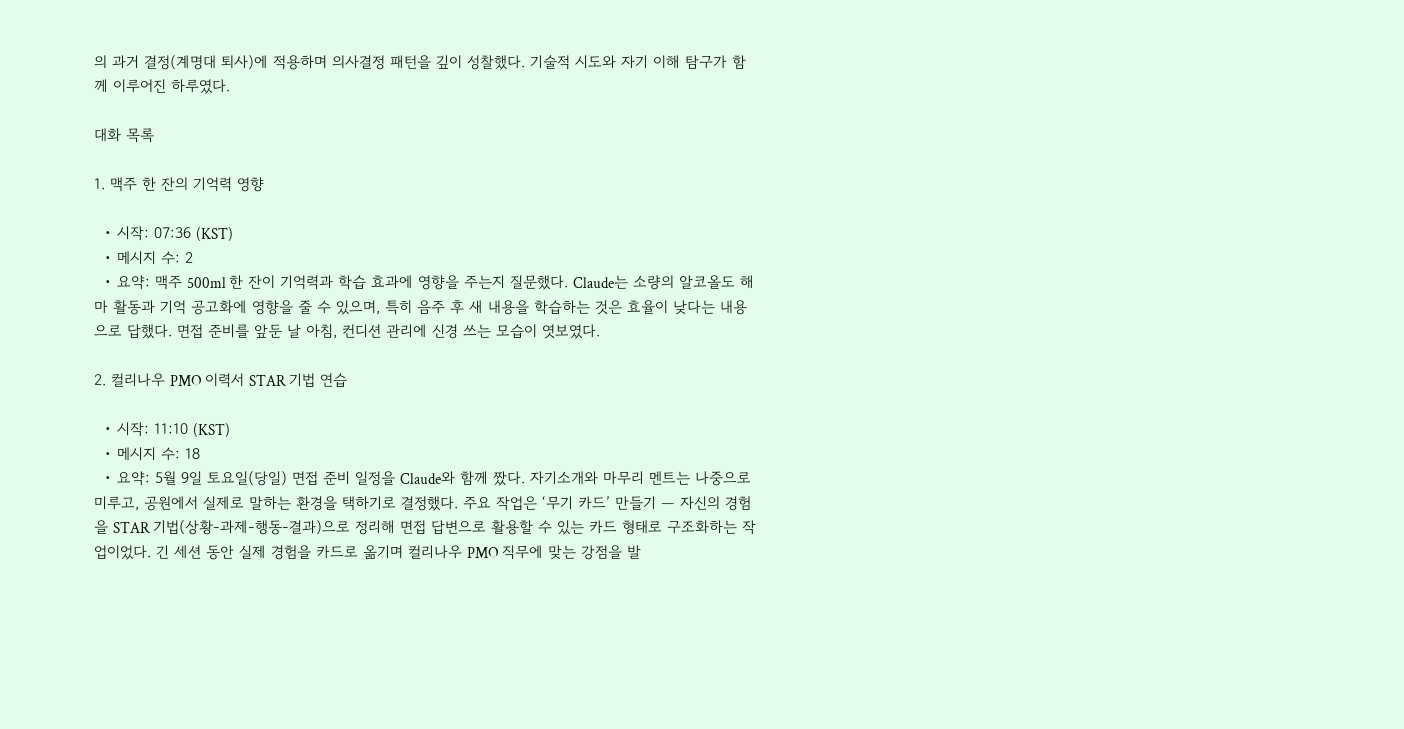의 과거 결정(계명대 퇴사)에 적용하며 의사결정 패턴을 깊이 성찰했다. 기술적 시도와 자기 이해 탐구가 함께 이루어진 하루였다.

대화 목록

1. 맥주 한 잔의 기억력 영향

  • 시작: 07:36 (KST)
  • 메시지 수: 2
  • 요약: 맥주 500ml 한 잔이 기억력과 학습 효과에 영향을 주는지 질문했다. Claude는 소량의 알코올도 해마 활동과 기억 공고화에 영향을 줄 수 있으며, 특히 음주 후 새 내용을 학습하는 것은 효율이 낮다는 내용으로 답했다. 면접 준비를 앞둔 날 아침, 컨디션 관리에 신경 쓰는 모습이 엿보였다.

2. 컬리나우 PMO 이력서 STAR 기법 연습

  • 시작: 11:10 (KST)
  • 메시지 수: 18
  • 요약: 5월 9일 토요일(당일) 면접 준비 일정을 Claude와 함께 짰다. 자기소개와 마무리 멘트는 나중으로 미루고, 공원에서 실제로 말하는 환경을 택하기로 결정했다. 주요 작업은 ‘무기 카드’ 만들기 — 자신의 경험을 STAR 기법(상황-과제-행동-결과)으로 정리해 면접 답변으로 활용할 수 있는 카드 형태로 구조화하는 작업이었다. 긴 세션 동안 실제 경험을 카드로 옮기며 컬리나우 PMO 직무에 맞는 강점을 발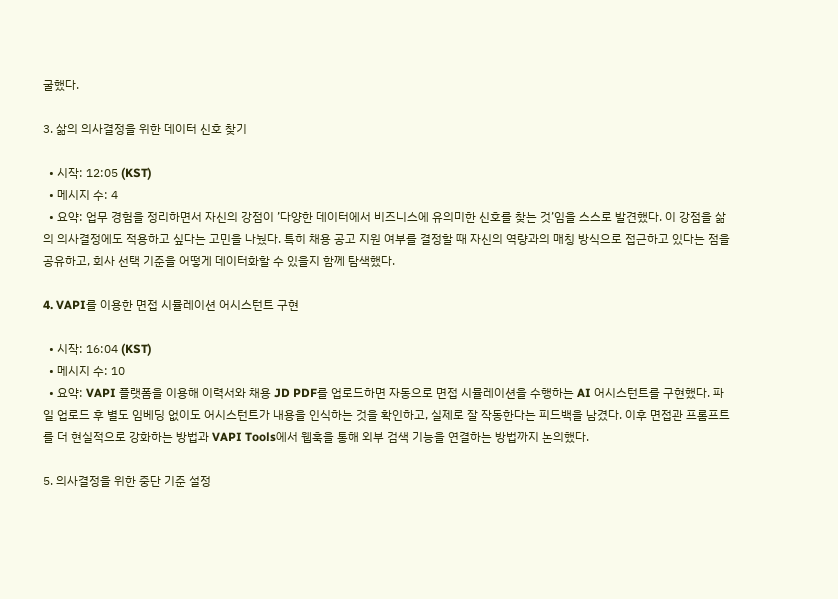굴했다.

3. 삶의 의사결정을 위한 데이터 신호 찾기

  • 시작: 12:05 (KST)
  • 메시지 수: 4
  • 요약: 업무 경험을 정리하면서 자신의 강점이 ’다양한 데이터에서 비즈니스에 유의미한 신호를 찾는 것’임을 스스로 발견했다. 이 강점을 삶의 의사결정에도 적용하고 싶다는 고민을 나눴다. 특히 채용 공고 지원 여부를 결정할 때 자신의 역량과의 매칭 방식으로 접근하고 있다는 점을 공유하고, 회사 선택 기준을 어떻게 데이터화할 수 있을지 함께 탐색했다.

4. VAPI를 이용한 면접 시뮬레이션 어시스턴트 구현

  • 시작: 16:04 (KST)
  • 메시지 수: 10
  • 요약: VAPI 플랫폼을 이용해 이력서와 채용 JD PDF를 업로드하면 자동으로 면접 시뮬레이션을 수행하는 AI 어시스턴트를 구현했다. 파일 업로드 후 별도 임베딩 없이도 어시스턴트가 내용을 인식하는 것을 확인하고, 실제로 잘 작동한다는 피드백을 남겼다. 이후 면접관 프롬프트를 더 현실적으로 강화하는 방법과 VAPI Tools에서 웹훅을 통해 외부 검색 기능을 연결하는 방법까지 논의했다.

5. 의사결정을 위한 중단 기준 설정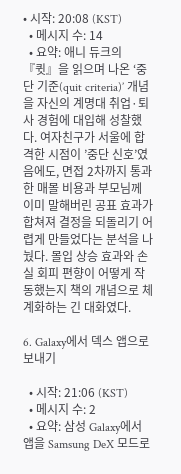• 시작: 20:08 (KST)
  • 메시지 수: 14
  • 요약: 애니 듀크의 『큇』을 읽으며 나온 ‘중단 기준(quit criteria)’ 개념을 자신의 계명대 취업·퇴사 경험에 대입해 성찰했다. 여자친구가 서울에 합격한 시점이 ’중단 신호’였음에도, 면접 2차까지 통과한 매몰 비용과 부모님께 이미 말해버린 공표 효과가 합쳐져 결정을 되돌리기 어렵게 만들었다는 분석을 나눴다. 몰입 상승 효과와 손실 회피 편향이 어떻게 작동했는지 책의 개념으로 체계화하는 긴 대화였다.

6. Galaxy에서 덱스 앱으로 보내기

  • 시작: 21:06 (KST)
  • 메시지 수: 2
  • 요약: 삼성 Galaxy에서 앱을 Samsung DeX 모드로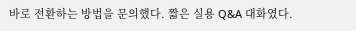바로 전환하는 방법을 문의했다. 짧은 실용 Q&A 대화였다.